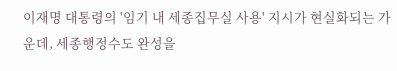이재명 대통령의 '임기 내 세종집무실 사용' 지시가 현실화되는 가운데, 세종행정수도 완성을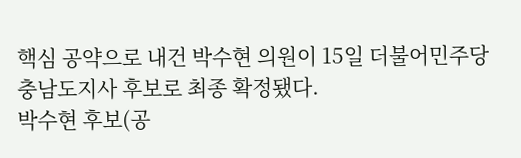핵심 공약으로 내건 박수현 의원이 15일 더불어민주당 충남도지사 후보로 최종 확정됐다.
박수현 후보(공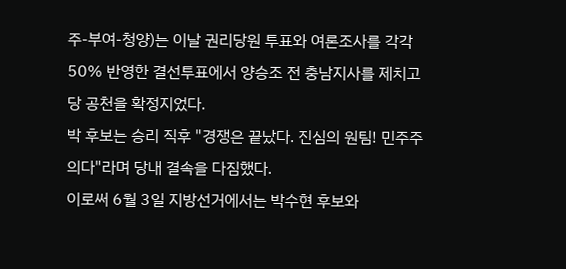주-부여-청양)는 이날 권리당원 투표와 여론조사를 각각 50% 반영한 결선투표에서 양승조 전 충남지사를 제치고 당 공천을 확정지었다.
박 후보는 승리 직후 "경쟁은 끝났다. 진심의 원팀! 민주주의다"라며 당내 결속을 다짐했다.
이로써 6월 3일 지방선거에서는 박수현 후보와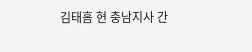김태흠 현 충남지사 간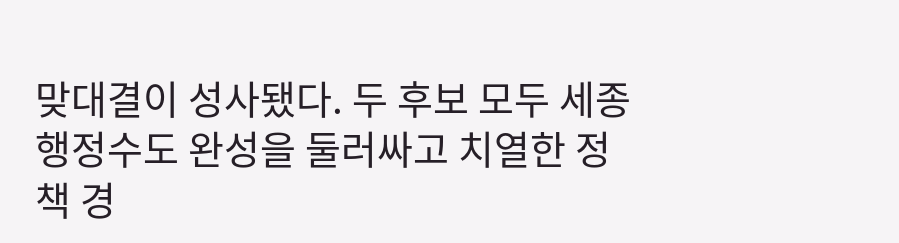맞대결이 성사됐다. 두 후보 모두 세종행정수도 완성을 둘러싸고 치열한 정책 경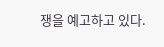쟁을 예고하고 있다.